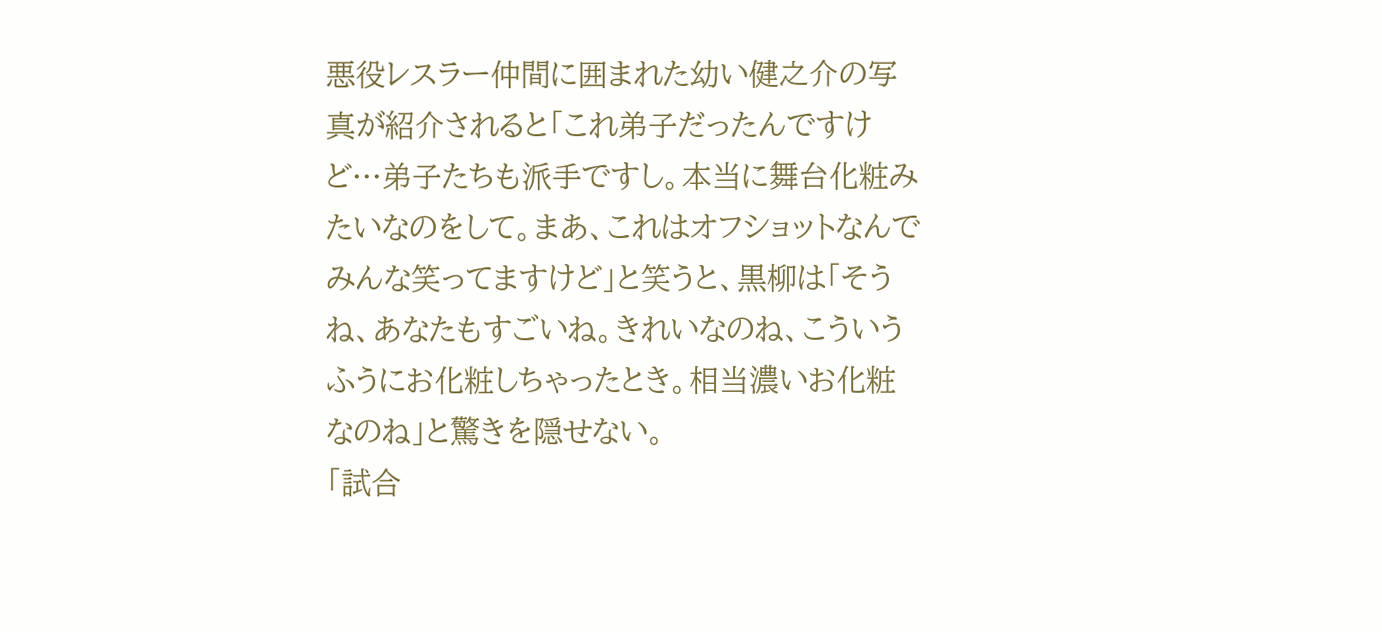悪役レスラー仲間に囲まれた幼い健之介の写真が紹介されると「これ弟子だったんですけど…弟子たちも派手ですし。本当に舞台化粧みたいなのをして。まあ、これはオフショットなんでみんな笑ってますけど」と笑うと、黒柳は「そうね、あなたもすごいね。きれいなのね、こういうふうにお化粧しちゃったとき。相当濃いお化粧なのね」と驚きを隠せない。
「試合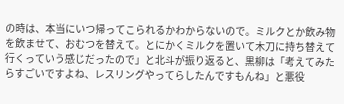の時は、本当にいつ帰ってこられるかわからないので。ミルクとか飲み物を飲ませて、おむつを替えて。とにかくミルクを置いて木刀に持ち替えて行くっていう感じだったので」と北斗が振り返ると、黒柳は「考えてみたらすごいですよね、レスリングやってらしたんですもんね」と悪役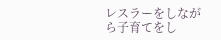レスラーをしながら子育てをし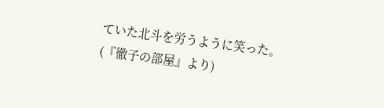ていた北斗を労うように笑った。
(『徹子の部屋』より)